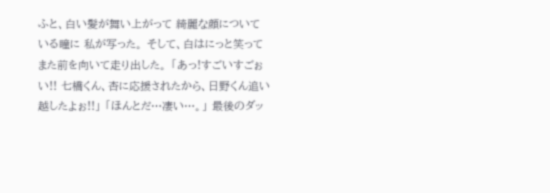ふと、白い髪が舞い上がって 綺麗な顔についている瞳に 私が写った。 そして、白はにっと笑ってまた前を向いて走り出した。 「あっ!すごいすごぉい!! 七橋くん、杏に応援されたから、日野くん追い越したよぉ!!」 「ほんとだ…凄い…。」 最後のダッ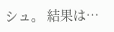シュ。 結果は…